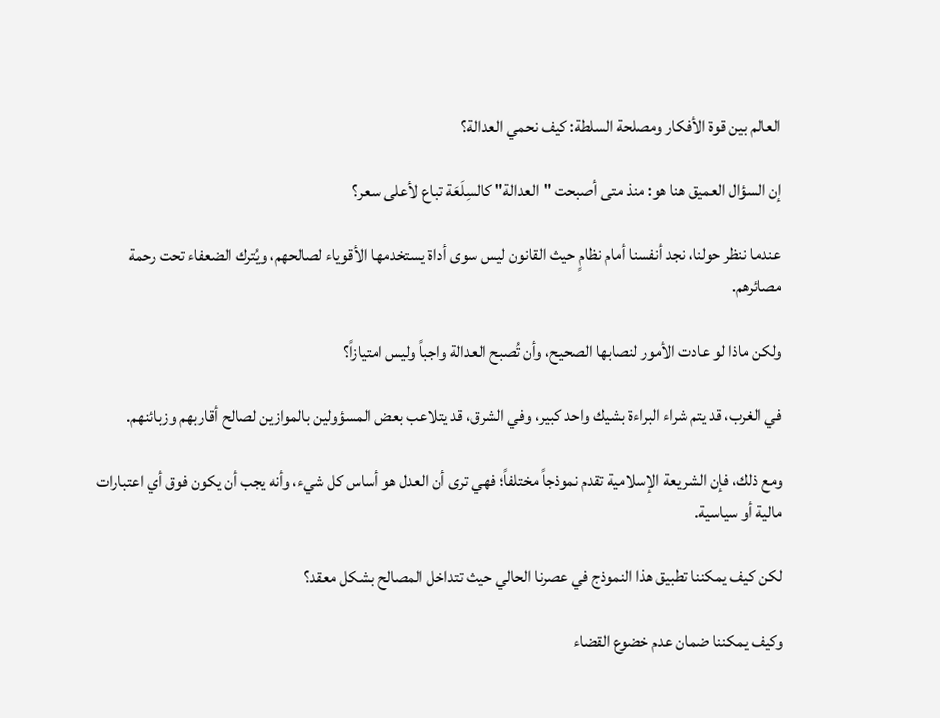العالم بين قوة الأفكار ومصلحة السلطة: كيف نحمي العدالة؟

إن السؤال العميق هنا هو: منذ متى أصبحت "العدالة" كالسِلَعَة تباع لأعلى سعر؟

عندما ننظر حولنا، نجد أنفسنا أمام نظامٍ حيث القانون ليس سوى أداة يستخدمها الأقوياء لصالحهم، ويُترك الضعفاء تحت رحمة مصائرهم.

ولكن ماذا لو عادت الأمور لنصابها الصحيح، وأن تُصبح العدالة واجباً وليس امتيازاً؟

في الغرب، قد يتم شراء البراءة بشيك واحد كبير، وفي الشرق، قد يتلاعب بعض المسؤولين بالموازين لصالح أقاربهم وزبائنهم.

ومع ذلك، فإن الشريعة الإسلامية تقدم نموذجاً مختلفاً؛ فهي ترى أن العدل هو أساس كل شيء، وأنه يجب أن يكون فوق أي اعتبارات مالية أو سياسية.

لكن كيف يمكننا تطبيق هذا النموذج في عصرنا الحالي حيث تتداخل المصالح بشكل معقد؟

وكيف يمكننا ضمان عدم خضوع القضاء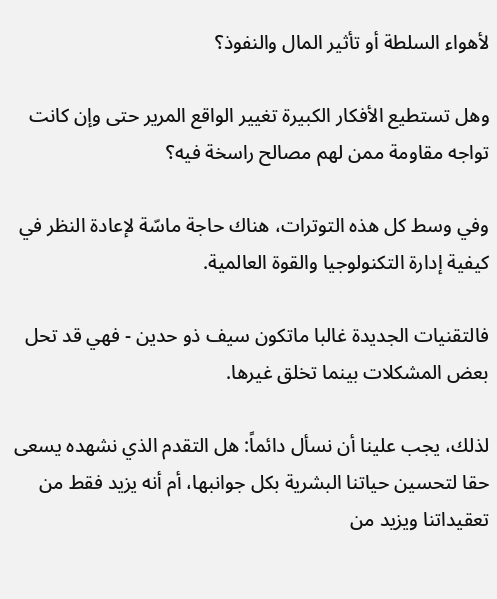لأهواء السلطة أو تأثير المال والنفوذ؟

وهل تستطيع الأفكار الكبيرة تغيير الواقع المرير حتى وإن كانت تواجه مقاومة ممن لهم مصالح راسخة فيه؟

وفي وسط كل هذه التوترات، هناك حاجة ماسّة لإعادة النظر في كيفية إدارة التكنولوجيا والقوة العالمية.

فالتقنيات الجديدة غالبا ماتكون سيف ذو حدين - فهي قد تحل بعض المشكلات بينما تخلق غيرها.

لذلك، يجب علينا أن نسأل دائماً: هل التقدم الذي نشهده يسعى حقا لتحسين حياتنا البشرية بكل جوانبها، أم أنه يزيد فقط من تعقيداتنا ويزيد من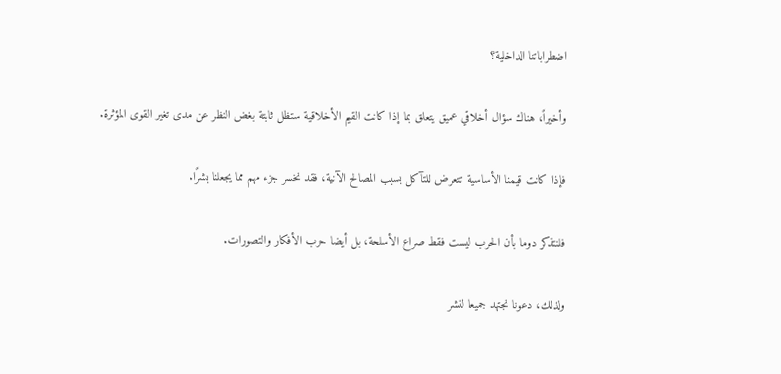اضطراباتنا الداخلية؟

وأخيراً، هناك سؤال أخلاقي عميق يتعلق بما إذا كانت القيم الأخلاقية ستظل ثابتة بغض النظر عن مدى تغير القوى المؤثرة.

فإذا كانت قيمنا الأساسية تتعرض للتآكل بسبب المصالح الآنية، فقد نخسر جزء مهم مما يجعلنا بشرًا.

فلنتذكر دوما بأن الحرب ليست فقط صراع الأسلحة، بل أيضا حرب الأفكار والتصورات.

ولذلك، دعونا نجتهد جميعا لنشر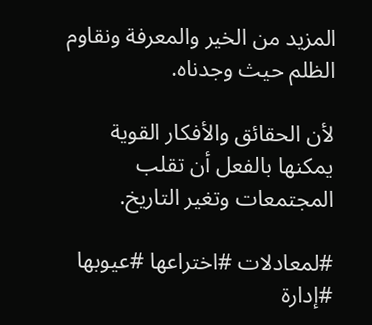المزيد من الخير والمعرفة ونقاوم الظلم حيث وجدناه.

لأن الحقائق والأفكار القوية يمكنها بالفعل أن تقلب المجتمعات وتغير التاريخ.

#لمعادلات #اختراعها #عيوبها #إدارة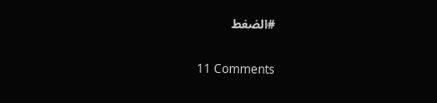#الضغط

11 Comments